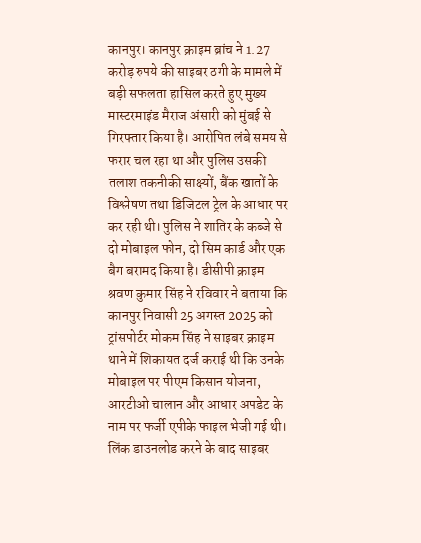कानपुर। कानपुर क्राइम ब्रांच ने 1.27 करोड़ रुपये की साइबर ठगी के मामले में बड़ी सफलता हासिल करते हुए मुख्य मास्टरमाइंड मैराज अंसारी को मुंबई से गिरफ्तार किया है। आरोपित लंबे समय से फरार चल रहा था और पुलिस उसकी तलाश तकनीकी साक्ष्यों, बैंक खातों के विश्लेषण तथा डिजिटल ट्रेल के आधार पर कर रही थी। पुलिस ने शातिर के कब्जे से दो मोबाइल फोन, दो सिम कार्ड और एक बैग बरामद किया है। डीसीपी क्राइम श्रवण कुमार सिंह ने रविवार ने बताया कि कानपुर निवासी 25 अगस्त 2025 को ट्रांसपोर्टर मोकम सिंह ने साइबर क्राइम थाने में शिकायत दर्ज कराई थी कि उनके मोबाइल पर पीएम किसान योजना, आरटीओ चालान और आधार अपडेट के नाम पर फर्जी एपीके फाइल भेजी गई थी। लिंक डाउनलोड करने के बाद साइबर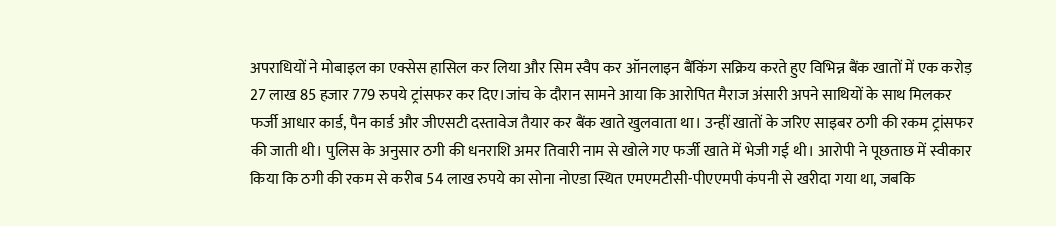अपराधियों ने मोबाइल का एक्सेस हासिल कर लिया और सिम स्वैप कर ऑनलाइन बैंकिंग सक्रिय करते हुए विभिन्न बैंक खातों में एक करोड़ 27 लाख 85 हजार 779 रुपये ट्रांसफर कर दिए।जांच के दौरान सामने आया कि आरोपित मैराज अंसारी अपने साथियों के साथ मिलकर फर्जी आधार कार्ड, पैन कार्ड और जीएसटी दस्तावेज तैयार कर बैंक खाते खुलवाता था। उन्हीं खातों के जरिए साइबर ठगी की रकम ट्रांसफर की जाती थी। पुलिस के अनुसार ठगी की धनराशि अमर तिवारी नाम से खोले गए फर्जी खाते में भेजी गई थी। आरोपी ने पूछताछ में स्वीकार किया कि ठगी की रकम से करीब 54 लाख रुपये का सोना नोएडा स्थित एमएमटीसी-पीएएमपी कंपनी से खरीदा गया था, जबकि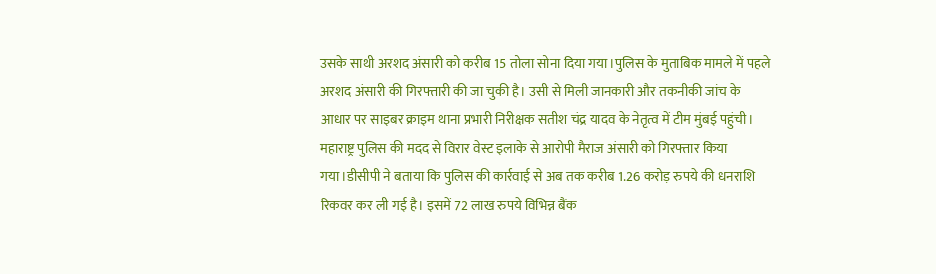उसके साथी अरशद अंसारी को करीब 15 तोला सोना दिया गया।पुलिस के मुताबिक मामले में पहले अरशद अंसारी की गिरफ्तारी की जा चुकी है। उसी से मिली जानकारी और तकनीकी जांच के आधार पर साइबर क्राइम थाना प्रभारी निरीक्षक सतीश चंद्र यादव के नेतृत्व में टीम मुंबई पहुंची। महाराष्ट्र पुलिस की मदद से विरार वेस्ट इलाके से आरोपी मैराज अंसारी को गिरफ्तार किया गया।डीसीपी ने बताया कि पुलिस की कार्रवाई से अब तक करीब 1.26 करोड़ रुपये की धनराशि रिकवर कर ली गई है। इसमें 72 लाख रुपये विभिन्न बैंक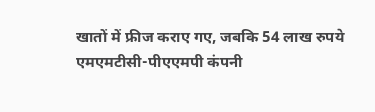खातों में फ्रीज कराए गए, जबकि 54 लाख रुपये एमएमटीसी-पीएएमपी कंपनी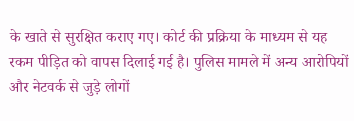के खाते से सुरक्षित कराए गए। कोर्ट की प्रक्रिया के माध्यम से यह रकम पीड़ित को वापस दिलाई गई है। पुलिस मामले में अन्य आरोपियों और नेटवर्क से जुड़े लोगों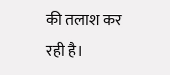की तलाश कर रही है।